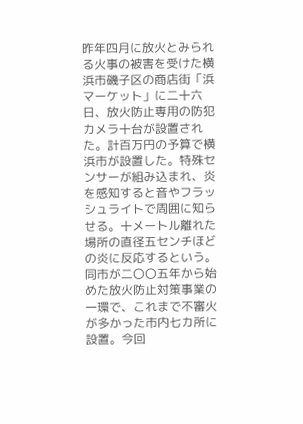昨年四月に放火とみられる火事の被害を受けた横浜市磯子区の商店街「浜マーケット」に二十六日、放火防止専用の防犯カメラ十台が設置された。計百万円の予算で横浜市が設置した。特殊センサーが組み込まれ、炎を感知すると音やフラッシュライトで周囲に知らせる。十メートル離れた場所の直径五センチほどの炎に反応するという。
同市が二〇〇五年から始めた放火防止対策事業の一環で、これまで不審火が多かった市内七カ所に設置。今回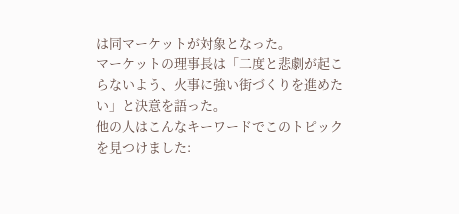は同マーケットが対象となった。
マーケットの理事長は「二度と悲劇が起こらないよう、火事に強い街づくりを進めたい」と決意を語った。
他の人はこんなキーワードでこのトピックを見つけました: